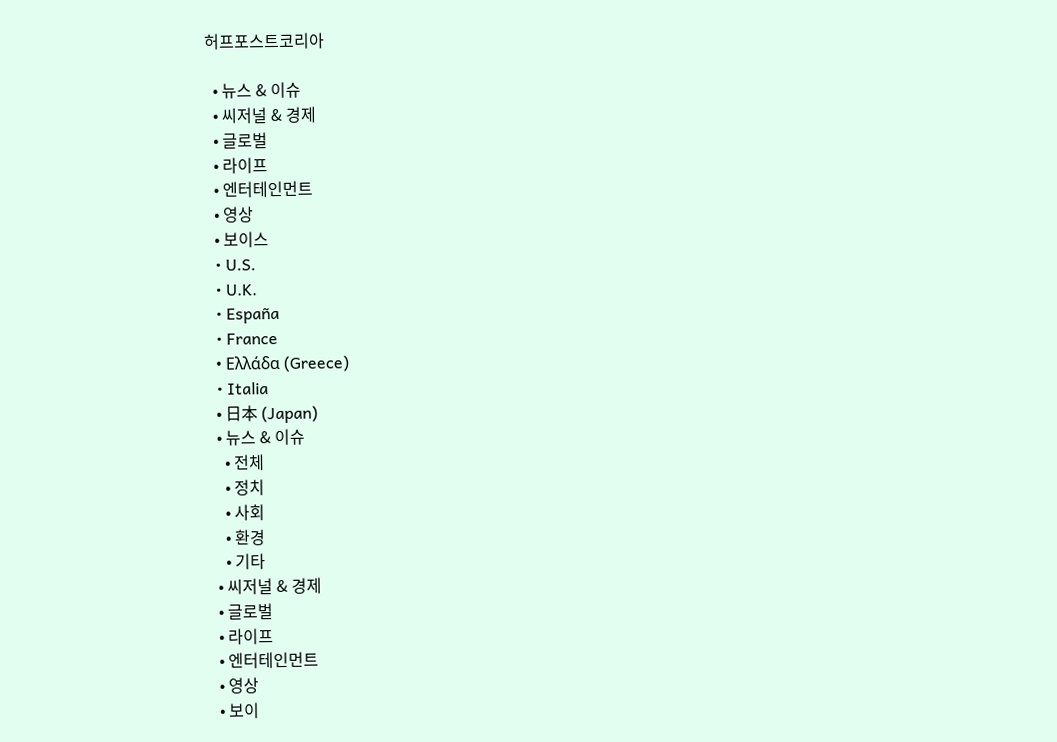허프포스트코리아

  • 뉴스 & 이슈
  • 씨저널 & 경제
  • 글로벌
  • 라이프
  • 엔터테인먼트
  • 영상
  • 보이스
  • U.S.
  • U.K.
  • España
  • France
  • Ελλάδα (Greece)
  • Italia
  • 日本 (Japan)
  • 뉴스 & 이슈
    • 전체
    • 정치
    • 사회
    • 환경
    • 기타
  • 씨저널 & 경제
  • 글로벌
  • 라이프
  • 엔터테인먼트
  • 영상
  • 보이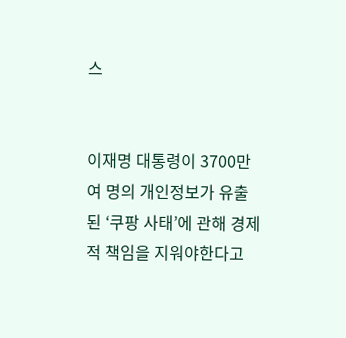스


이재명 대통령이 3700만여 명의 개인정보가 유출된 ‘쿠팡 사태’에 관해 경제적 책임을 지워야한다고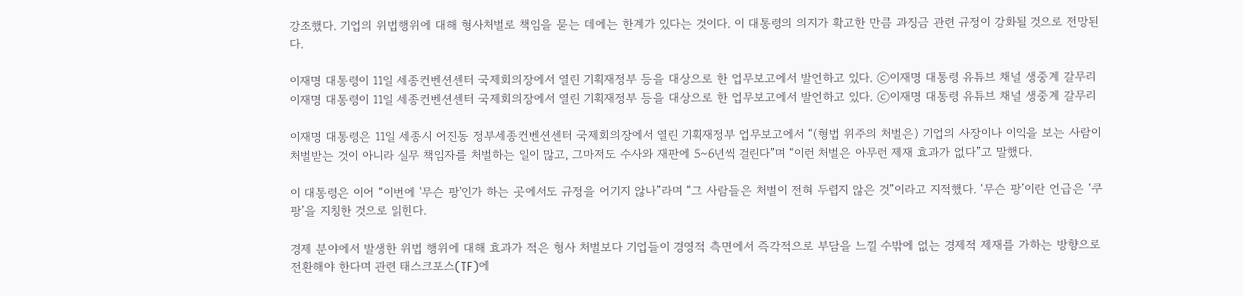강조했다. 기업의 위법행위에 대해 형사처벌로 책임을 묻는 데에는 한계가 있다는 것이다. 이 대통령의 의지가 확고한 만큼 과징금 관련 규정이 강화될 것으로 전망된다.

이재명 대통령이 11일 세종컨벤션센터 국제회의장에서 열린 기획재정부 등을 대상으로 한 업무보고에서 발언하고 있다. ⓒ이재명 대통령 유튜브 채널 생중계 갈무리
이재명 대통령이 11일 세종컨벤션센터 국제회의장에서 열린 기획재정부 등을 대상으로 한 업무보고에서 발언하고 있다. ⓒ이재명 대통령 유튜브 채널 생중계 갈무리

이재명 대통령은 11일 세종시 어진동 정부세종컨벤션센터 국제회의장에서 열린 기획재정부 업무보고에서 “(형법 위주의 처벌은) 기업의 사장이나 이익을 보는 사람이 처벌받는 것이 아니라 실무 책임자를 처벌하는 일이 많고, 그마저도 수사와 재판에 5∼6년씩 걸린다”며 “이런 처벌은 아무런 제재 효과가 없다”고 말했다.

이 대통령은 이어 “이번에 '무슨 팡'인가 하는 곳에서도 규정을 어기지 않나”라며 “그 사람들은 처벌이 전혀 두렵지 않은 것”이라고 지적했다. ‘무슨 팡’이란 언급은 ‘쿠팡’을 지칭한 것으로 읽힌다.

경제 분야에서 발생한 위법 행위에 대해 효과가 적은 형사 처벌보다 기업들이 경영적 측면에서 즉각적으로 부담을 느낄 수밖에 없는 경제적 제재를 가하는 방향으로 전환해야 한다며 관련 태스크포스(TF)에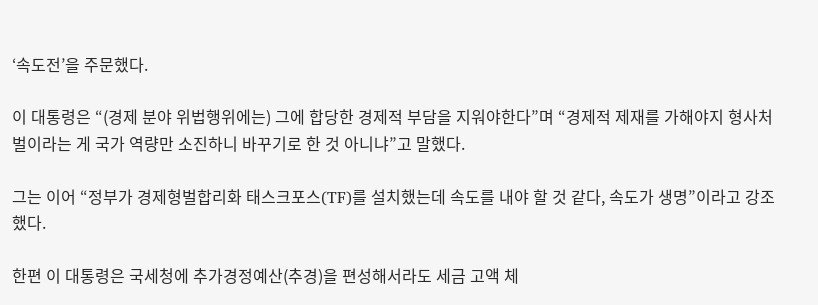‘속도전’을 주문했다.

이 대통령은 “(경제 분야 위법행위에는) 그에 합당한 경제적 부담을 지워야한다”며 “경제적 제재를 가해야지 형사처벌이라는 게 국가 역량만 소진하니 바꾸기로 한 것 아니냐”고 말했다.

그는 이어 “정부가 경제형벌합리화 태스크포스(TF)를 설치했는데 속도를 내야 할 것 같다, 속도가 생명”이라고 강조했다.

한편 이 대통령은 국세청에 추가경정예산(추경)을 편성해서라도 세금 고액 체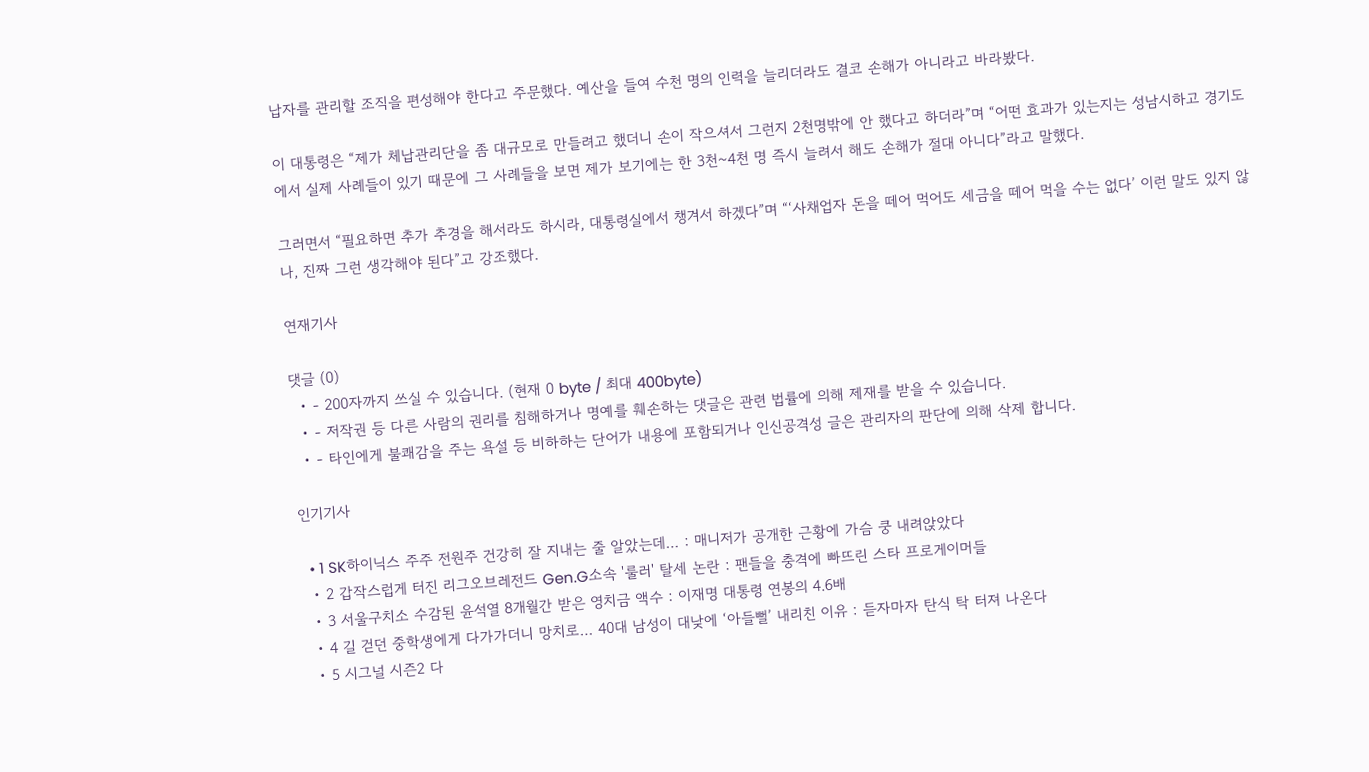납자를 관리할 조직을 편성해야 한다고 주문했다. 예산을 들여 수천 명의 인력을 늘리더라도 결코 손해가 아니라고 바라봤다.

이 대통령은 “제가 체납관리단을 좀 대규모로 만들려고 했더니 손이 작으셔서 그런지 2천명밖에 안 했다고 하더라”며 “어떤 효과가 있는지는 성남시하고 경기도에서 실제 사례들이 있기 때문에 그 사례들을 보면 제가 보기에는 한 3천~4천 명 즉시 늘려서 해도 손해가 절대 아니다”라고 말했다.

그러면서 “필요하면 추가 추경을 해서라도 하시라, 대통령실에서 챙겨서 하겠다”며 “‘사채업자 돈을 떼어 먹어도 세금을 떼어 먹을 수는 없다’ 이런 말도 있지 않나, 진짜 그런 생각해야 된다”고 강조했다.

연재기사

댓글 (0)
  • - 200자까지 쓰실 수 있습니다. (현재 0 byte / 최대 400byte)
  • - 저작권 등 다른 사람의 권리를 침해하거나 명예를 훼손하는 댓글은 관련 법률에 의해 제재를 받을 수 있습니다.
  • - 타인에게 불쾌감을 주는 욕설 등 비하하는 단어가 내용에 포함되거나 인신공격성 글은 관리자의 판단에 의해 삭제 합니다.

인기기사

  • 1 SK하이닉스 주주 전원주 건강히 잘 지내는 줄 알았는데… : 매니저가 공개한 근황에 가슴 쿵 내려앉았다
  • 2 갑작스럽게 터진 리그오브레전드 Gen.G소속 '룰러' 탈세 논란 : 팬들을 충격에 빠뜨린 스타 프로게이머들
  • 3 서울구치소 수감된 윤석열 8개월간 받은 영치금 액수 : 이재명 대통령 연봉의 4.6배
  • 4 길 걷던 중학생에게 다가가더니 망치로… 40대 남성이 대낮에 ‘아들뻘’ 내리친 이유 : 듣자마자 탄식 탁 터져 나온다
  • 5 시그널 시즌2 다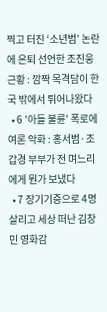찍고 터진 ‘소년범’ 논란에 은퇴 선언한 조진웅 근황 : 깜짝 목격담이 한국 밖에서 튀어나왔다
  • 6 '아들 불륜' 폭로에 여론 악화 : 홍서범·조갑경 부부가 전 며느리에게 뭔가 보냈다
  • 7 장기기증으로 4명 살리고 세상 떠난 김창민 영화감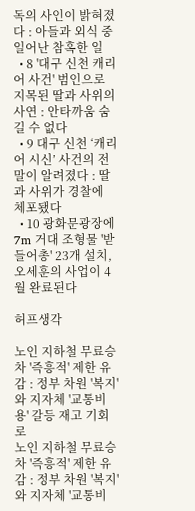독의 사인이 밝혀졌다 : 아들과 외식 중 일어난 참혹한 일
  • 8 '대구 신천 캐리어 사건' 범인으로 지목된 딸과 사위의 사연 : 안타까움 숨길 수 없다
  • 9 대구 신천 ‘캐리어 시신’ 사건의 전말이 알려졌다 : 딸과 사위가 경찰에 체포됐다
  • 10 광화문광장에 7m 거대 조형물 '받들어총' 23개 설치, 오세훈의 사업이 4월 완료된다

허프생각

노인 지하철 무료승차 '즉흥적' 제한 유감 : 정부 차원 '복지'와 지자체 '교통비용' 갈등 재고 기회로
노인 지하철 무료승차 '즉흥적' 제한 유감 : 정부 차원 '복지'와 지자체 '교통비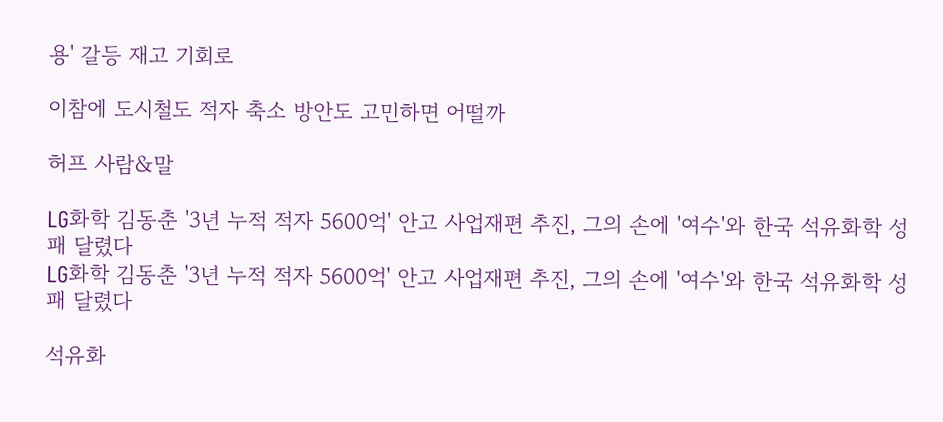용' 갈등 재고 기회로

이참에 도시철도 적자 축소 방안도 고민하면 어떨까

허프 사람&말

LG화학 김동춘 '3년 누적 적자 5600억' 안고 사업재편 추진, 그의 손에 '여수'와 한국 석유화학 성패 달렸다
LG화학 김동춘 '3년 누적 적자 5600억' 안고 사업재편 추진, 그의 손에 '여수'와 한국 석유화학 성패 달렸다

석유화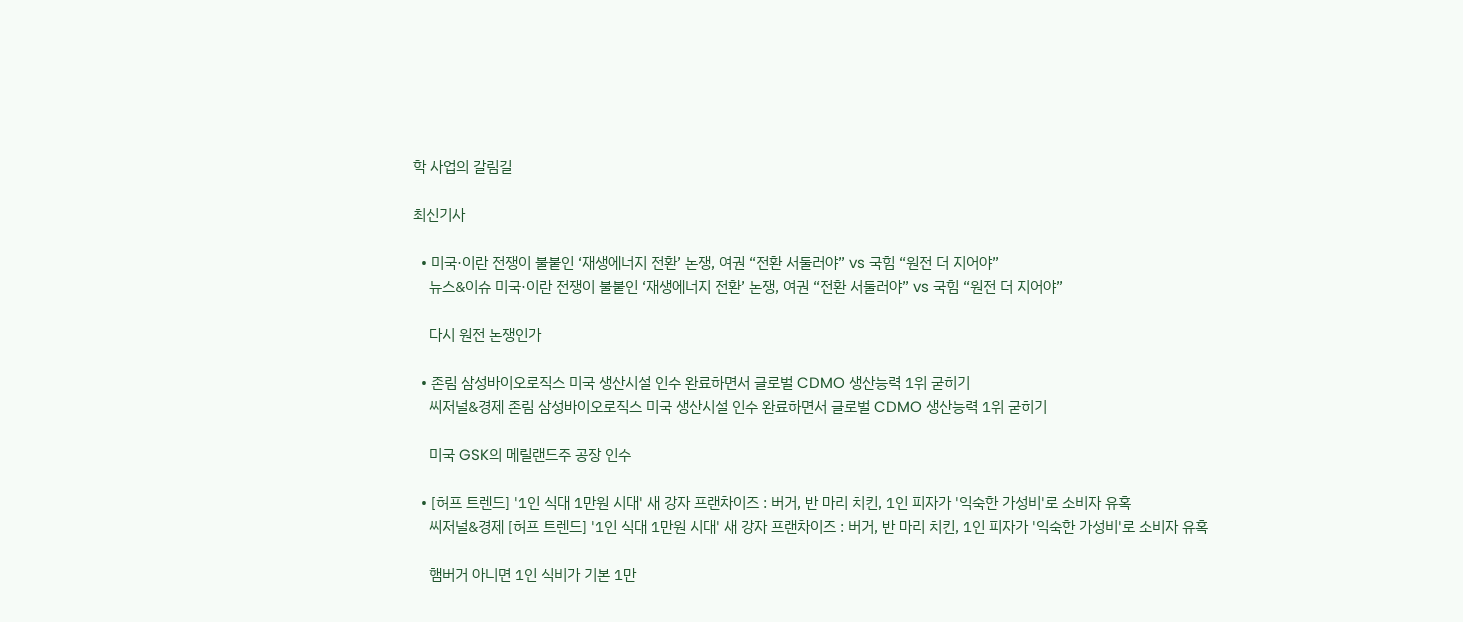학 사업의 갈림길

최신기사

  • 미국·이란 전쟁이 불붙인 ‘재생에너지 전환’ 논쟁, 여권 “전환 서둘러야” vs 국힘 “원전 더 지어야”
    뉴스&이슈 미국·이란 전쟁이 불붙인 ‘재생에너지 전환’ 논쟁, 여권 “전환 서둘러야” vs 국힘 “원전 더 지어야”

    다시 원전 논쟁인가

  • 존림 삼성바이오로직스 미국 생산시설 인수 완료하면서 글로벌 CDMO 생산능력 1위 굳히기
    씨저널&경제 존림 삼성바이오로직스 미국 생산시설 인수 완료하면서 글로벌 CDMO 생산능력 1위 굳히기

    미국 GSK의 메릴랜드주 공장 인수

  • [허프 트렌드] '1인 식대 1만원 시대' 새 강자 프랜차이즈 : 버거, 반 마리 치킨, 1인 피자가 '익숙한 가성비'로 소비자 유혹
    씨저널&경제 [허프 트렌드] '1인 식대 1만원 시대' 새 강자 프랜차이즈 : 버거, 반 마리 치킨, 1인 피자가 '익숙한 가성비'로 소비자 유혹

    햄버거 아니면 1인 식비가 기본 1만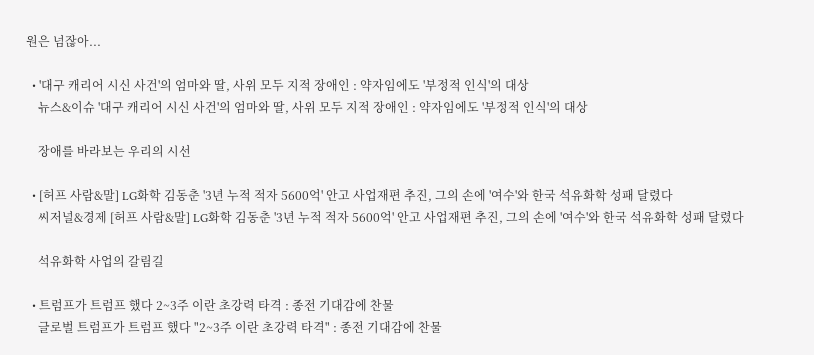원은 넘잖아...

  • '대구 캐리어 시신 사건'의 엄마와 딸, 사위 모두 지적 장애인 : 약자임에도 '부정적 인식'의 대상
    뉴스&이슈 '대구 캐리어 시신 사건'의 엄마와 딸, 사위 모두 지적 장애인 : 약자임에도 '부정적 인식'의 대상

    장애를 바라보는 우리의 시선

  • [허프 사람&말] LG화학 김동춘 '3년 누적 적자 5600억' 안고 사업재편 추진, 그의 손에 '여수'와 한국 석유화학 성패 달렸다
    씨저널&경제 [허프 사람&말] LG화학 김동춘 '3년 누적 적자 5600억' 안고 사업재편 추진, 그의 손에 '여수'와 한국 석유화학 성패 달렸다

    석유화학 사업의 갈림길

  • 트럼프가 트럼프 했다 2~3주 이란 초강력 타격 : 종전 기대감에 찬물
    글로벌 트럼프가 트럼프 했다 "2~3주 이란 초강력 타격" : 종전 기대감에 찬물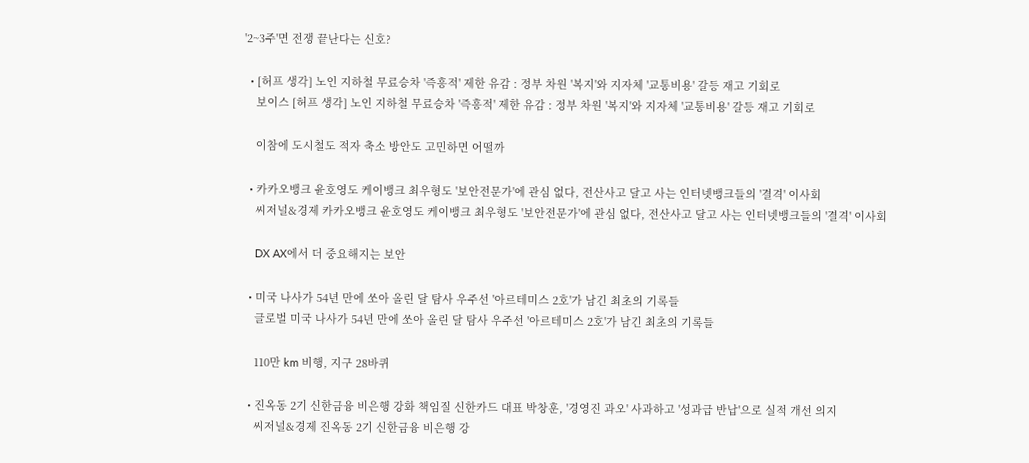'2~3주'면 전쟁 끝난다는 신호?

  • [허프 생각] 노인 지하철 무료승차 '즉흥적' 제한 유감 : 정부 차원 '복지'와 지자체 '교통비용' 갈등 재고 기회로
    보이스 [허프 생각] 노인 지하철 무료승차 '즉흥적' 제한 유감 : 정부 차원 '복지'와 지자체 '교통비용' 갈등 재고 기회로

    이참에 도시철도 적자 축소 방안도 고민하면 어떨까

  • 카카오뱅크 윤호영도 케이뱅크 최우형도 '보안전문가'에 관심 없다, 전산사고 달고 사는 인터넷뱅크들의 '결격' 이사회
    씨저널&경제 카카오뱅크 윤호영도 케이뱅크 최우형도 '보안전문가'에 관심 없다, 전산사고 달고 사는 인터넷뱅크들의 '결격' 이사회

    DX AX에서 더 중요해지는 보안

  • 미국 나사가 54년 만에 쏘아 올린 달 탐사 우주선 '아르테미스 2호'가 남긴 최초의 기록들
    글로벌 미국 나사가 54년 만에 쏘아 올린 달 탐사 우주선 '아르테미스 2호'가 남긴 최초의 기록들

    110만 km 비행, 지구 28바퀴

  • 진옥동 2기 신한금융 비은행 강화 책임질 신한카드 대표 박창훈, '경영진 과오' 사과하고 '성과급 반납'으로 실적 개선 의지
    씨저널&경제 진옥동 2기 신한금융 비은행 강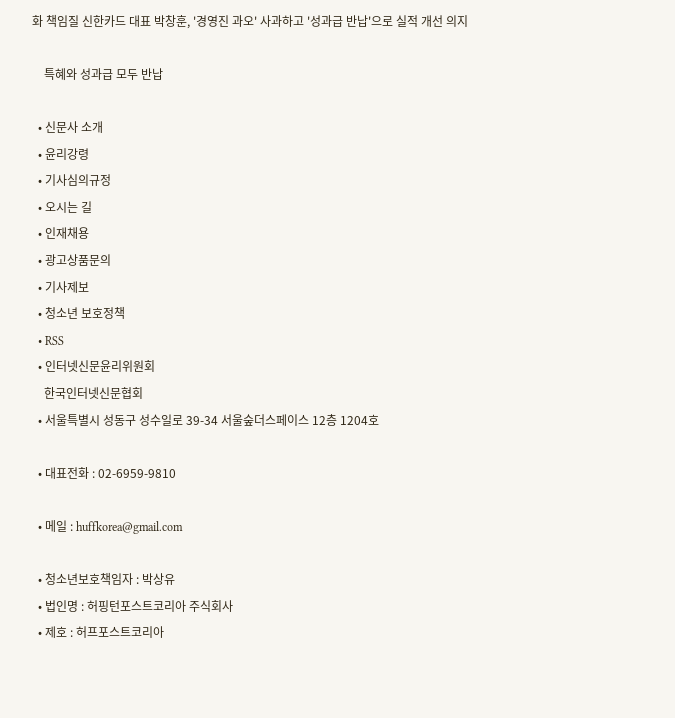화 책임질 신한카드 대표 박창훈, '경영진 과오' 사과하고 '성과급 반납'으로 실적 개선 의지

    특혜와 성과급 모두 반납

  • 신문사 소개
  • 윤리강령
  • 기사심의규정
  • 오시는 길
  • 인재채용
  • 광고상품문의
  • 기사제보
  • 청소년 보호정책
  • RSS
  • 인터넷신문윤리위원회
    한국인터넷신문협회
  • 서울특별시 성동구 성수일로 39-34 서울숲더스페이스 12층 1204호

  • 대표전화 : 02-6959-9810

  • 메일 : huffkorea@gmail.com

  • 청소년보호책임자 : 박상유
  • 법인명 : 허핑턴포스트코리아 주식회사
  • 제호 : 허프포스트코리아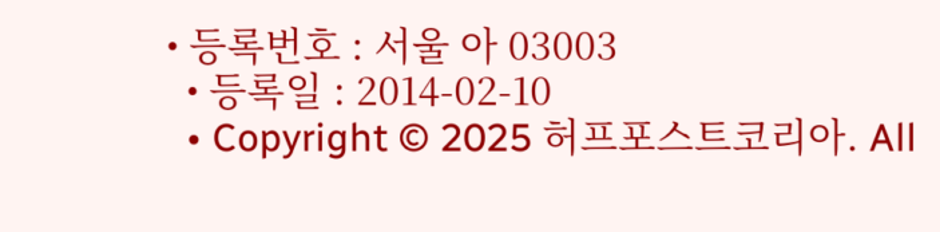• 등록번호 : 서울 아 03003
  • 등록일 : 2014-02-10
  • Copyright © 2025 허프포스트코리아. All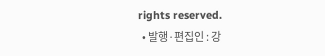rights reserved.
  • 발행·편집인 : 강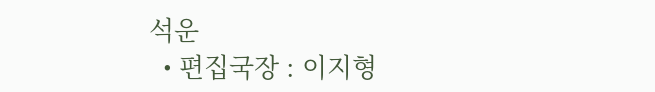석운
  • 편집국장 : 이지형